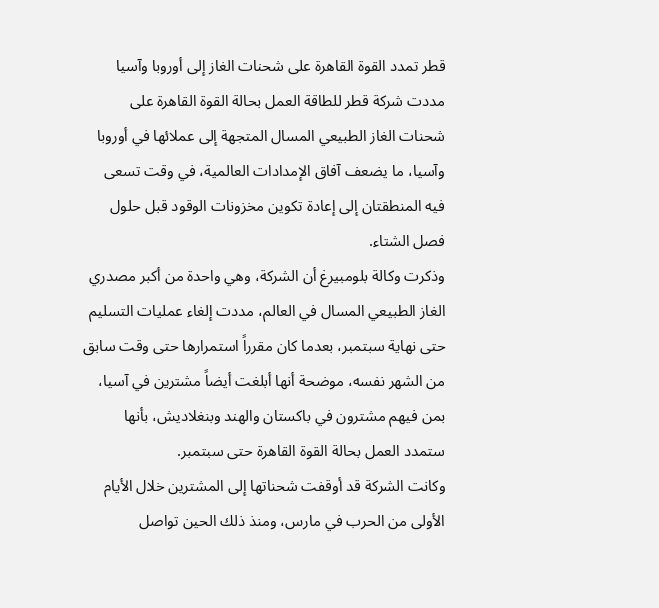قطر تمدد القوة القاهرة على شحنات الغاز إلى أوروبا وآسيا
مددت شركة قطر للطاقة العمل بحالة القوة القاهرة على شحنات الغاز الطبيعي المسال المتجهة إلى عملائها في أوروبا وآسيا، ما يضعف آفاق الإمدادات العالمية، في وقت تسعى فيه المنطقتان إلى إعادة تكوين مخزونات الوقود قبل حلول فصل الشتاء.
وذكرت وكالة بلومبيرغ أن الشركة، وهي واحدة من أكبر مصدري الغاز الطبيعي المسال في العالم، مددت إلغاء عمليات التسليم حتى نهاية سبتمبر، بعدما كان مقرراً استمرارها حتى وقت سابق من الشهر نفسه، موضحة أنها أبلغت أيضاً مشترين في آسيا، بمن فيهم مشترون في باكستان والهند وبنغلاديش، بأنها ستمدد العمل بحالة القوة القاهرة حتى سبتمبر.
وكانت الشركة قد أوقفت شحناتها إلى المشترين خلال الأيام الأولى من الحرب في مارس، ومنذ ذلك الحين تواصل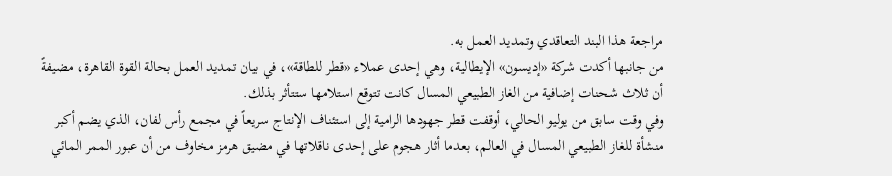مراجعة هذا البند التعاقدي وتمديد العمل به.
من جانبها أكدت شركة «إديسون» الإيطالية، وهي إحدى عملاء «قطر للطاقة»، في بيان تمديد العمل بحالة القوة القاهرة، مضيفةً أن ثلاث شحنات إضافية من الغاز الطبيعي المسال كانت تتوقع استلامها ستتأثر بذلك.
وفي وقت سابق من يوليو الحالي، أوقفت قطر جهودها الرامية إلى استئناف الإنتاج سريعاً في مجمع رأس لفان، الذي يضم أكبر منشأة للغاز الطبيعي المسال في العالم، بعدما أثار هجوم على إحدى ناقلاتها في مضيق هرمز مخاوف من أن عبور الممر المائي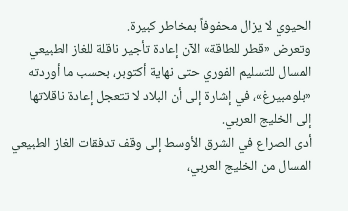الحيوي لا يزال محفوفاً بمخاطر كبيرة.
وتعرض «قطر للطاقة» الآن إعادة تأجير ناقلة للغاز الطبيعي المسال للتسليم الفوري حتى نهاية أكتوبر، بحسب ما أوردته «بلومبيرغ»، في إشارة إلى أن البلاد لا تتعجل إعادة ناقلاتها إلى الخليج العربي.
أدى الصراع في الشرق الأوسط إلى وقف تدفقات الغاز الطبيعي المسال من الخليج العربي،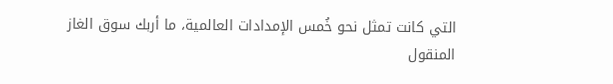التي كانت تمثل نحو خُمس الإمدادات العالمية، ما أربك سوق الغاز المنقول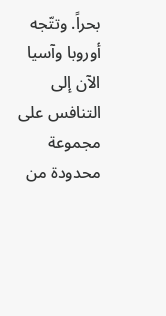بحراً. وتتّجه أوروبا وآسيا الآن إلى التنافس على مجموعة محدودة من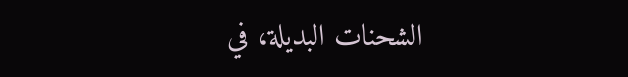الشحنات البديلة، في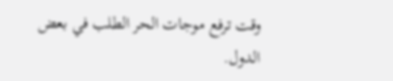وقت ترفع موجات الحر الطلب في بعض الدول.